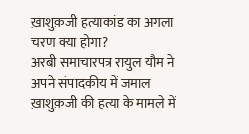ख़ाशुक़जी हत्याकांड का अगला चरण क्या होगा?
अरबी समाचारपत्र रायुल यौम ने अपने संपादकीय में जमाल ख़ाशुक़जी की हत्या के मामले में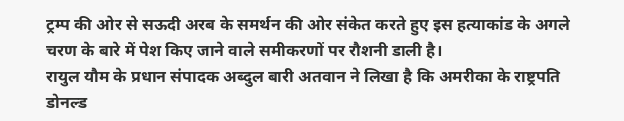ट्रम्प की ओर से सऊदी अरब के समर्थन की ओर संकेत करते हुए इस हत्याकांड के अगले चरण के बारे में पेश किए जाने वाले समीकरणों पर रौशनी डाली है।
रायुल यौम के प्रधान संपादक अब्दुल बारी अतवान ने लिखा है कि अमरीका के राष्ट्रपति डोनल्ड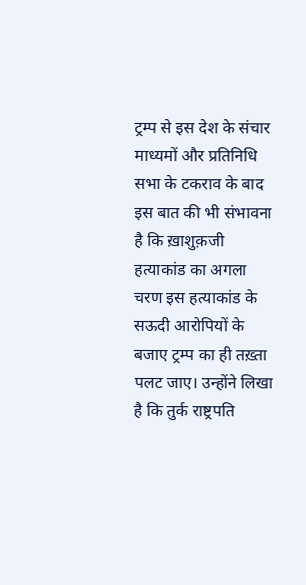ट्रम्प से इस देश के संचार माध्यमों और प्रतिनिधि सभा के टकराव के बाद इस बात की भी संभावना है कि ख़ाशुक़जी हत्याकांड का अगला चरण इस हत्याकांड के सऊदी आरोपियों के बजाए ट्रम्प का ही तख़्ता पलट जाए। उन्होंने लिखा है कि तुर्क राष्ट्रपति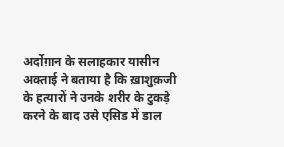अर्दोग़ान के सलाहकार यासीन अक्ताई ने बताया है कि ख़ाशुक़जी के हत्यारों ने उनके शरीर के टुकड़े करने के बाद उसे एसिड में डाल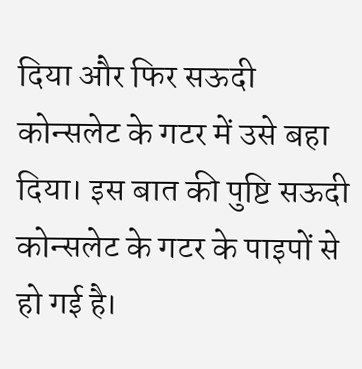दिया और फिर सऊदी कोन्सलेट के गटर में उसे बहा दिया। इस बात की पुष्टि सऊदी कोन्सलेट के गटर के पाइपों से हो गई है।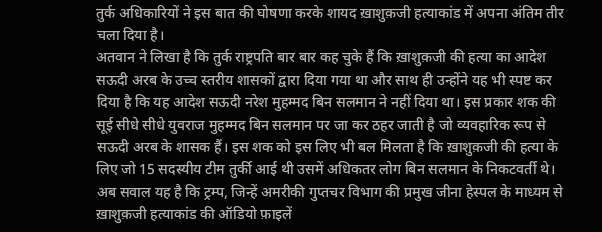तुर्क अधिकारियों ने इस बात की घोषणा करके शायद ख़ाशुक़जी हत्याकांड में अपना अंतिम तीर चला दिया है।
अतवान ने लिखा है कि तुर्क राष्ट्रपति बार बार कह चुके हैं कि ख़ाशुक़जी की हत्या का आदेश सऊदी अरब के उच्च स्तरीय शासकों द्वारा दिया गया था और साथ ही उन्होंने यह भी स्पष्ट कर दिया है कि यह आदेश सऊदी नरेश मुहम्मद बिन सलमान ने नहीं दिया था। इस प्रकार शक की सूई सीधे सीधे युवराज मुहम्मद बिन सलमान पर जा कर ठहर जाती है जो व्यवहारिक रूप से सऊदी अरब के शासक हैं। इस शक को इस लिए भी बल मिलता है कि ख़ाशुक़जी की हत्या के लिए जो 15 सदस्यीय टीम तुर्की आई थी उसमें अधिकतर लोग बिन सलमान के निकटवर्ती थे।
अब सवाल यह है कि ट्रम्प, जिन्हें अमरीकी गुप्तचर विभाग की प्रमुख जीना हेस्पल के माध्यम से ख़ाशुक़जी हत्याकांड की ऑडियो फ़ाइलें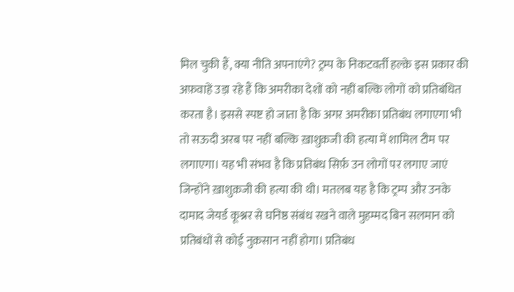मिल चुकी हैं, क्या नीति अपनाएंगे? ट्रम्प के निकटवर्ती हल्क़े इस प्रकार की अफ़वाहें उड़ा रहे हैं कि अमरीका देशों को नहीं बल्कि लोगों को प्रतिबंधित करता है। इससे स्पष्ट हो जाता है कि अगर अमरीका प्रतिबंध लगाएगा भी तो सऊदी अरब पर नहीं बल्कि ख़ाशुक़जी की हत्या में शामिल टीम पर लगाएगा। यह भी संभव है कि प्रतिबंध सिर्फ़ उन लोगों पर लगाए जाएं जिन्होंने ख़ाशुक़जी की हत्या की थी। मतलब यह है कि ट्रम्प और उनके दामाद जेयर्ड कूश्नर से घनिष्ठ संबंध रखने वाले मुहम्मद बिन सलमान को प्रतिबंधों से कोई नुक़सान नहीं होगा। प्रतिबंध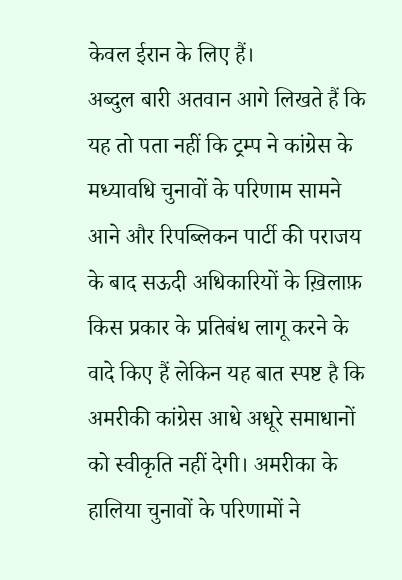केवल ईरान के लिए हैं।
अब्दुल बारी अतवान आगे लिखते हैं कि यह तो पता नहीं कि ट्रम्प ने कांग्रेस के मध्यावधि चुनावों के परिणाम सामने आने और रिपब्लिकन पार्टी की पराजय के बाद सऊदी अधिकारियों के ख़िलाफ़ किस प्रकार के प्रतिबंध लागू करने के वादे किए हैं लेकिन यह बात स्पष्ट है कि अमरीकी कांग्रेस आधे अधूरे समाधानों को स्वीकृति नहीं देगी। अमरीका के हालिया चुनावों के परिणामों ने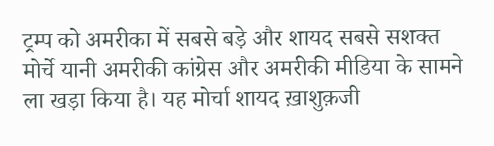ट्रम्प को अमरीका में सबसे बड़े और शायद सबसे सशक्त मोर्चे यानी अमरीकी कांग्रेस और अमरीकी मीडिया के सामने ला खड़ा किया है। यह मोर्चा शायद ख़ाशुक़जी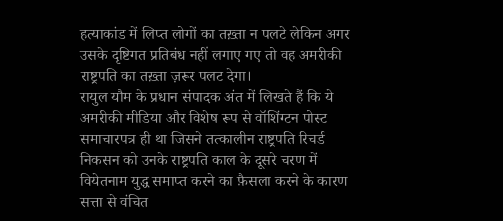हत्याकांड में लिप्त लोगों का तख़्ता न पलटे लेकिन अगर उसके दृष्टिगत प्रतिबंध नहीं लगाए गए तो वह अमरीकी राष्ट्रपति का तख़्ता ज़रूर पलट देगा।
रायुल यौम के प्रधान संपादक अंत में लिखते हैं कि ये अमरीकी मीडिया और विशेष रूप से वॉशिंग्टन पोस्ट समाचारपत्र ही था जिसने तत्कालीन राष्ट्रपति रिचर्ड निकसन को उनके राष्ट्रपति काल के दूसरे चरण में वियेतनाम युद्ध समाप्त करने का फ़ैसला करने के कारण सत्ता से वंचित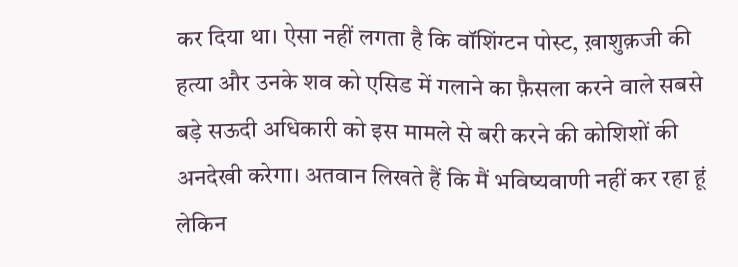कर दिया था। ऐसा नहीं लगता है कि वॉशिंग्टन पोस्ट, ख़ाशुक़जी की हत्या और उनके शव को एसिड में गलाने का फ़ैसला करने वाले सबसे बड़े सऊदी अधिकारी को इस मामले से बरी करने की कोशिशों की अनदेखी करेगा। अतवान लिखते हैं कि मैं भविष्यवाणी नहीं कर रहा हूं लेकिन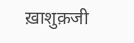ख़ाशुक़जी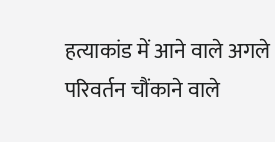हत्याकांड में आने वाले अगले परिवर्तन चौंकाने वाले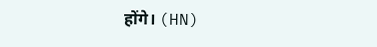होंगे। (HN)